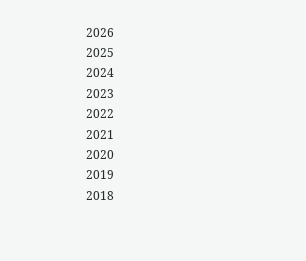2026
2025
2024
2023
2022
2021
2020
2019
2018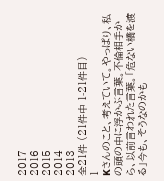2017
2016
2015
2014
2013
全21件 (21件中 1-21件目)
1
Kさんのこと、考えていて。やっぱり、私の頭の中に浮かぶ言葉。不倫相手から、以前言われた言葉。「危ない橋を渡る」今も、そうなのかも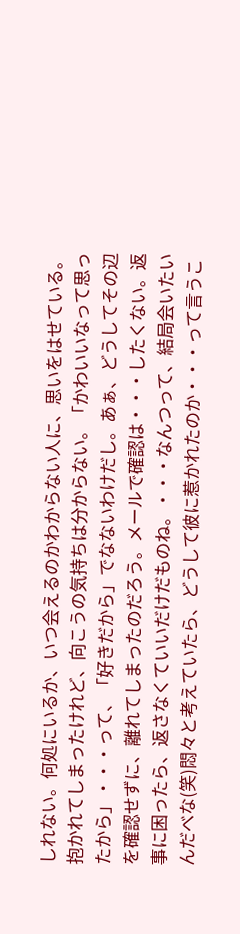しれない。何処にいるか、いつ会えるのかわからない人に、思いをはせている。抱かれてしまったけれど、向こうの気持ちは分からない。「かわいいなって思ったから」・・・って、「好きだから」でなないわけだし。あぁ、どうしてその辺を確認せずに、離れてしまったのだろう。メールで確認は・・・したくない。返事に困ったら、返さなくていいだけだものね。・・・なんつって、結局会いたいんだべな(笑)悶々と考えていたら、どうして彼に惹かれたのか・・・って言うこ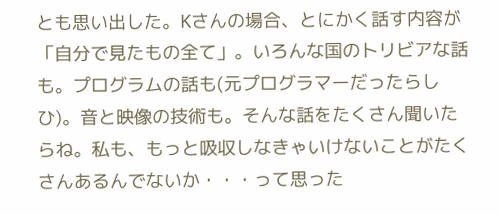とも思い出した。Kさんの場合、とにかく話す内容が「自分で見たもの全て」。いろんな国のトリビアな話も。プログラムの話も(元プログラマーだったらしひ)。音と映像の技術も。そんな話をたくさん聞いたらね。私も、もっと吸収しなきゃいけないことがたくさんあるんでないか・・・って思った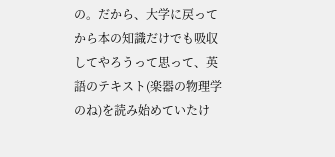の。だから、大学に戻ってから本の知識だけでも吸収してやろうって思って、英語のテキスト(楽器の物理学のね)を読み始めていたけ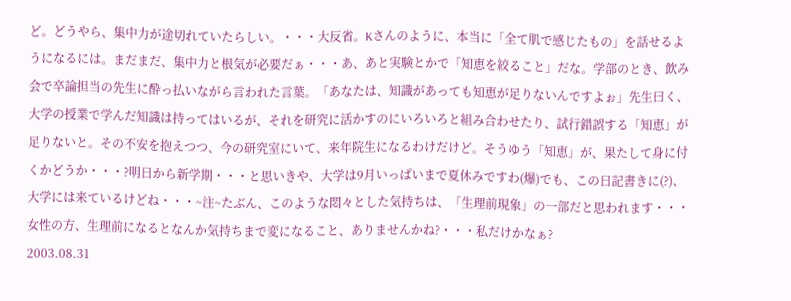ど。どうやら、集中力が途切れていたらしい。・・・大反省。Kさんのように、本当に「全て肌で感じたもの」を話せるようになるには。まだまだ、集中力と根気が必要だぁ・・・あ、あと実験とかで「知恵を絞ること」だな。学部のとき、飲み会で卒論担当の先生に酔っ払いながら言われた言葉。「あなたは、知識があっても知恵が足りないんですよぉ」先生曰く、大学の授業で学んだ知識は持ってはいるが、それを研究に活かすのにいろいろと組み合わせたり、試行錯誤する「知恵」が足りないと。その不安を抱えつつ、今の研究室にいて、来年院生になるわけだけど。そうゆう「知恵」が、果たして身に付くかどうか・・・?明日から新学期・・・と思いきや、大学は9月いっぱいまで夏休みですわ(爆)でも、この日記書きに(?)、大学には来ているけどね・・・~注~たぶん、このような悶々とした気持ちは、「生理前現象」の一部だと思われます・・・女性の方、生理前になるとなんか気持ちまで変になること、ありませんかね?・・・私だけかなぁ?
2003.08.31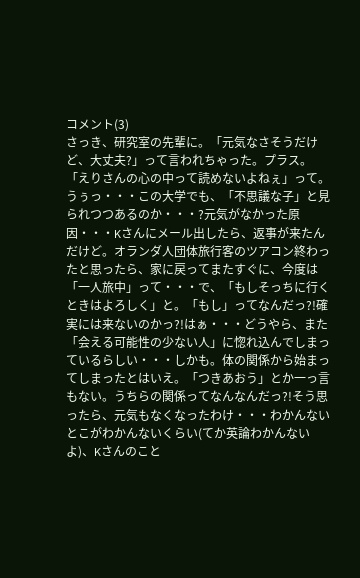コメント(3)
さっき、研究室の先輩に。「元気なさそうだけど、大丈夫?」って言われちゃった。プラス。「えりさんの心の中って読めないよねぇ」って。うぅっ・・・この大学でも、「不思議な子」と見られつつあるのか・・・?元気がなかった原因・・・Kさんにメール出したら、返事が来たんだけど。オランダ人団体旅行客のツアコン終わったと思ったら、家に戻ってまたすぐに、今度は「一人旅中」って・・・で、「もしそっちに行くときはよろしく」と。「もし」ってなんだっ?!確実には来ないのかっ?!はぁ・・・どうやら、また「会える可能性の少ない人」に惚れ込んでしまっているらしい・・・しかも。体の関係から始まってしまったとはいえ。「つきあおう」とか一っ言もない。うちらの関係ってなんなんだっ?!そう思ったら、元気もなくなったわけ・・・わかんないとこがわかんないくらい(てか英論わかんないよ)、Kさんのこと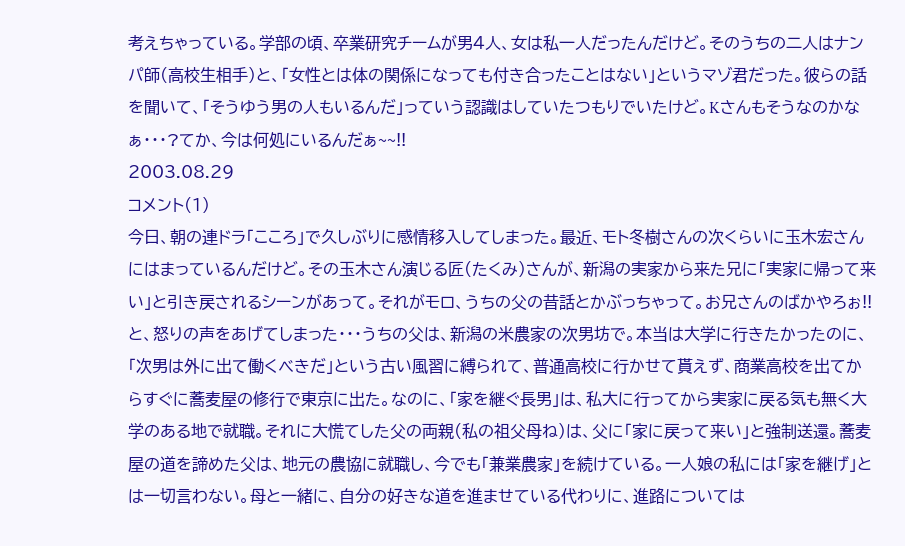考えちゃっている。学部の頃、卒業研究チームが男4人、女は私一人だったんだけど。そのうちの二人はナンパ師(高校生相手)と、「女性とは体の関係になっても付き合ったことはない」というマゾ君だった。彼らの話を聞いて、「そうゆう男の人もいるんだ」っていう認識はしていたつもりでいたけど。Kさんもそうなのかなぁ・・・?てか、今は何処にいるんだぁ~~!!
2003.08.29
コメント(1)
今日、朝の連ドラ「こころ」で久しぶりに感情移入してしまった。最近、モト冬樹さんの次くらいに玉木宏さんにはまっているんだけど。その玉木さん演じる匠(たくみ)さんが、新潟の実家から来た兄に「実家に帰って来い」と引き戻されるシーンがあって。それがモロ、うちの父の昔話とかぶっちゃって。お兄さんのばかやろぉ!!と、怒りの声をあげてしまった・・・うちの父は、新潟の米農家の次男坊で。本当は大学に行きたかったのに、「次男は外に出て働くべきだ」という古い風習に縛られて、普通高校に行かせて貰えず、商業高校を出てからすぐに蕎麦屋の修行で東京に出た。なのに、「家を継ぐ長男」は、私大に行ってから実家に戻る気も無く大学のある地で就職。それに大慌てした父の両親(私の祖父母ね)は、父に「家に戻って来い」と強制送還。蕎麦屋の道を諦めた父は、地元の農協に就職し、今でも「兼業農家」を続けている。一人娘の私には「家を継げ」とは一切言わない。母と一緒に、自分の好きな道を進ませている代わりに、進路については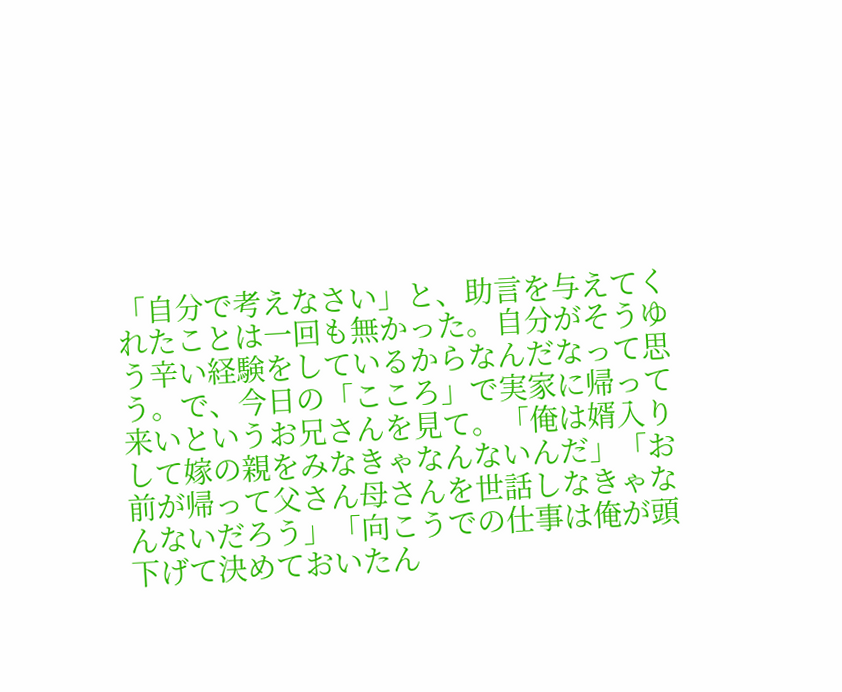「自分で考えなさい」と、助言を与えてくれたことは一回も無かった。自分がそうゆう辛い経験をしているからなんだなって思う。で、今日の「こころ」で実家に帰って来いというお兄さんを見て。「俺は婿入りして嫁の親をみなきゃなんないんだ」「お前が帰って父さん母さんを世話しなきゃなんないだろう」「向こうでの仕事は俺が頭下げて決めておいたん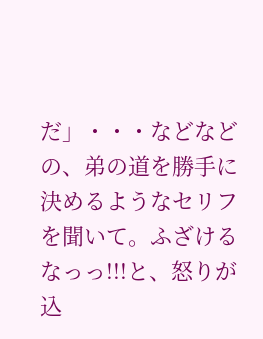だ」・・・などなどの、弟の道を勝手に決めるようなセリフを聞いて。ふざけるなっっ!!!と、怒りが込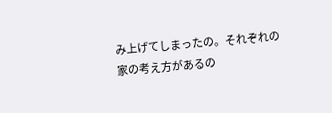み上げてしまったの。それぞれの家の考え方があるの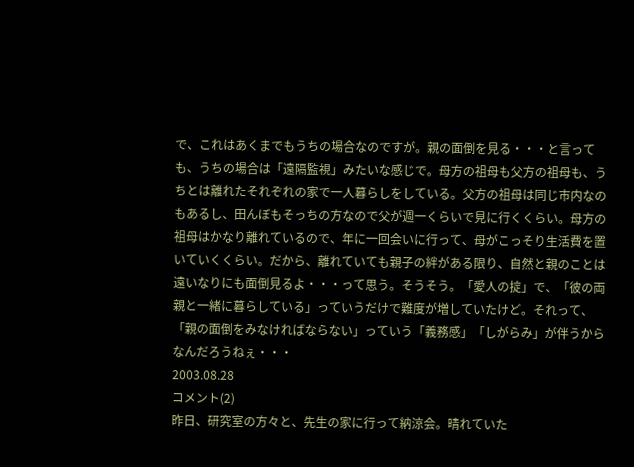で、これはあくまでもうちの場合なのですが。親の面倒を見る・・・と言っても、うちの場合は「遠隔監視」みたいな感じで。母方の祖母も父方の祖母も、うちとは離れたそれぞれの家で一人暮らしをしている。父方の祖母は同じ市内なのもあるし、田んぼもそっちの方なので父が週一くらいで見に行くくらい。母方の祖母はかなり離れているので、年に一回会いに行って、母がこっそり生活費を置いていくくらい。だから、離れていても親子の絆がある限り、自然と親のことは遠いなりにも面倒見るよ・・・って思う。そうそう。「愛人の掟」で、「彼の両親と一緒に暮らしている」っていうだけで難度が増していたけど。それって、「親の面倒をみなければならない」っていう「義務感」「しがらみ」が伴うからなんだろうねぇ・・・
2003.08.28
コメント(2)
昨日、研究室の方々と、先生の家に行って納涼会。晴れていた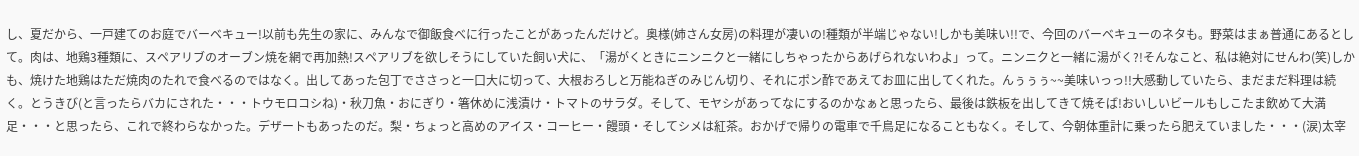し、夏だから、一戸建てのお庭でバーベキュー!以前も先生の家に、みんなで御飯食べに行ったことがあったんだけど。奥様(姉さん女房)の料理が凄いの!種類が半端じゃない!しかも美味い!!で、今回のバーベキューのネタも。野菜はまぁ普通にあるとして。肉は、地鶏3種類に、スペアリブのオーブン焼を網で再加熱!スペアリブを欲しそうにしていた飼い犬に、「湯がくときにニンニクと一緒にしちゃったからあげられないわよ」って。ニンニクと一緒に湯がく?!そんなこと、私は絶対にせんわ(笑)しかも、焼けた地鶏はただ焼肉のたれで食べるのではなく。出してあった包丁でささっと一口大に切って、大根おろしと万能ねぎのみじん切り、それにポン酢であえてお皿に出してくれた。んぅぅぅ~~美味いっっ!!大感動していたら、まだまだ料理は続く。とうきび(と言ったらバカにされた・・・トウモロコシね)・秋刀魚・おにぎり・箸休めに浅漬け・トマトのサラダ。そして、モヤシがあってなにするのかなぁと思ったら、最後は鉄板を出してきて焼そば!おいしいビールもしこたま飲めて大満足・・・と思ったら、これで終わらなかった。デザートもあったのだ。梨・ちょっと高めのアイス・コーヒー・饅頭・そしてシメは紅茶。おかげで帰りの電車で千鳥足になることもなく。そして、今朝体重計に乗ったら肥えていました・・・(涙)太宰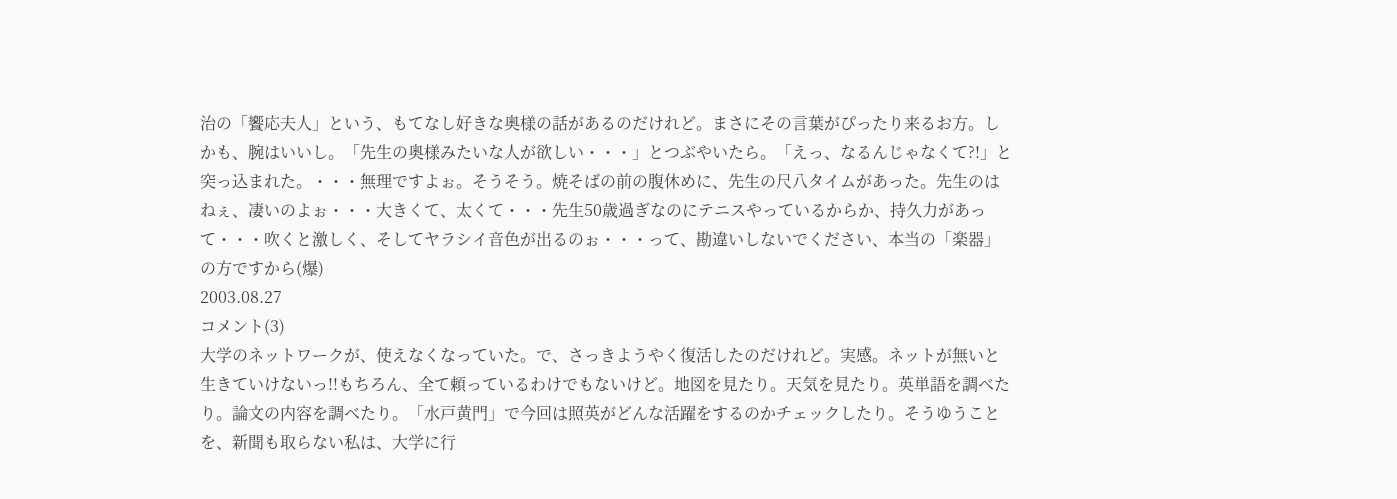治の「饗応夫人」という、もてなし好きな奥様の話があるのだけれど。まさにその言葉がぴったり来るお方。しかも、腕はいいし。「先生の奥様みたいな人が欲しい・・・」とつぶやいたら。「えっ、なるんじゃなくて?!」と突っ込まれた。・・・無理ですよぉ。そうそう。焼そばの前の腹休めに、先生の尺八タイムがあった。先生のはねぇ、凄いのよぉ・・・大きくて、太くて・・・先生50歳過ぎなのにテニスやっているからか、持久力があって・・・吹くと激しく、そしてヤラシイ音色が出るのぉ・・・って、勘違いしないでください、本当の「楽器」の方ですから(爆)
2003.08.27
コメント(3)
大学のネットワークが、使えなくなっていた。で、さっきようやく復活したのだけれど。実感。ネットが無いと生きていけないっ!!もちろん、全て頼っているわけでもないけど。地図を見たり。天気を見たり。英単語を調べたり。論文の内容を調べたり。「水戸黄門」で今回は照英がどんな活躍をするのかチェックしたり。そうゆうことを、新聞も取らない私は、大学に行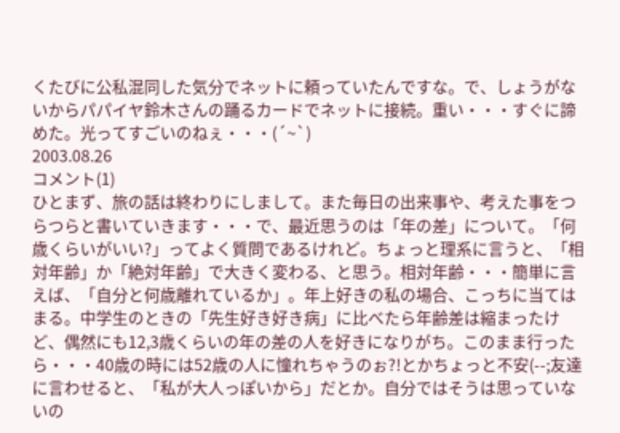くたびに公私混同した気分でネットに頼っていたんですな。で、しょうがないからパパイヤ鈴木さんの踊るカードでネットに接続。重い・・・すぐに諦めた。光ってすごいのねぇ・・・(´~`)
2003.08.26
コメント(1)
ひとまず、旅の話は終わりにしまして。また毎日の出来事や、考えた事をつらつらと書いていきます・・・で、最近思うのは「年の差」について。「何歳くらいがいい?」ってよく質問であるけれど。ちょっと理系に言うと、「相対年齢」か「絶対年齢」で大きく変わる、と思う。相対年齢・・・簡単に言えば、「自分と何歳離れているか」。年上好きの私の場合、こっちに当てはまる。中学生のときの「先生好き好き病」に比べたら年齢差は縮まったけど、偶然にも12,3歳くらいの年の差の人を好きになりがち。このまま行ったら・・・40歳の時には52歳の人に憧れちゃうのぉ?!とかちょっと不安(--;友達に言わせると、「私が大人っぽいから」だとか。自分ではそうは思っていないの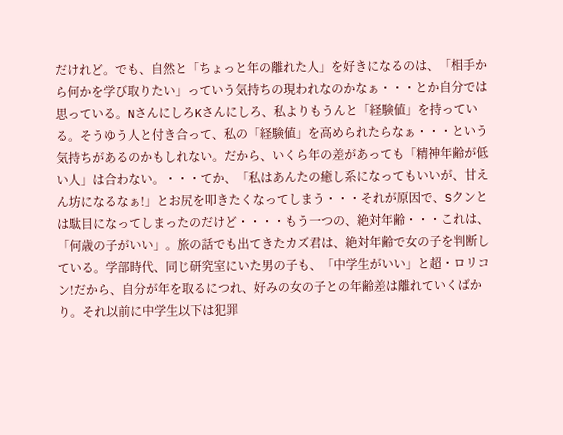だけれど。でも、自然と「ちょっと年の離れた人」を好きになるのは、「相手から何かを学び取りたい」っていう気持ちの現われなのかなぁ・・・とか自分では思っている。NさんにしろKさんにしろ、私よりもうんと「経験値」を持っている。そうゆう人と付き合って、私の「経験値」を高められたらなぁ・・・という気持ちがあるのかもしれない。だから、いくら年の差があっても「精神年齢が低い人」は合わない。・・・てか、「私はあんたの癒し系になってもいいが、甘えん坊になるなぁ!」とお尻を叩きたくなってしまう・・・それが原因で、Sクンとは駄目になってしまったのだけど・・・・もう一つの、絶対年齢・・・これは、「何歳の子がいい」。旅の話でも出てきたカズ君は、絶対年齢で女の子を判断している。学部時代、同じ研究室にいた男の子も、「中学生がいい」と超・ロリコン!だから、自分が年を取るにつれ、好みの女の子との年齢差は離れていくばかり。それ以前に中学生以下は犯罪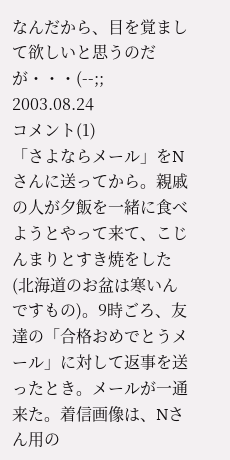なんだから、目を覚まして欲しいと思うのだが・・・(--;;
2003.08.24
コメント(1)
「さよならメール」をNさんに送ってから。親戚の人が夕飯を一緒に食べようとやって来て、こじんまりとすき焼をした(北海道のお盆は寒いんですもの)。9時ごろ、友達の「合格おめでとうメール」に対して返事を送ったとき。メールが一通来た。着信画像は、Nさん用の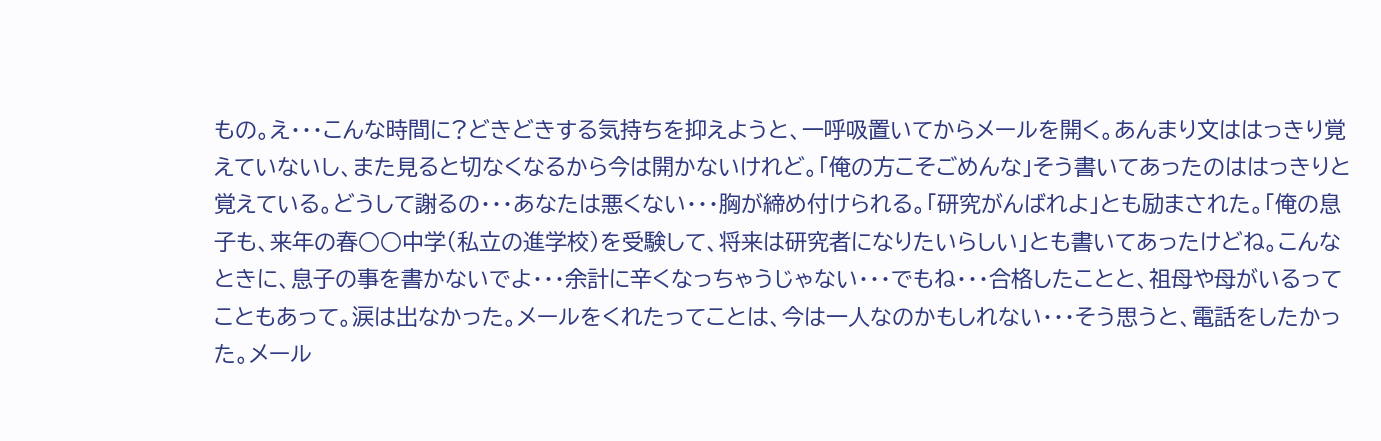もの。え・・・こんな時間に?どきどきする気持ちを抑えようと、一呼吸置いてからメールを開く。あんまり文ははっきり覚えていないし、また見ると切なくなるから今は開かないけれど。「俺の方こそごめんな」そう書いてあったのははっきりと覚えている。どうして謝るの・・・あなたは悪くない・・・胸が締め付けられる。「研究がんばれよ」とも励まされた。「俺の息子も、来年の春○○中学(私立の進学校)を受験して、将来は研究者になりたいらしい」とも書いてあったけどね。こんなときに、息子の事を書かないでよ・・・余計に辛くなっちゃうじゃない・・・でもね・・・合格したことと、祖母や母がいるってこともあって。涙は出なかった。メールをくれたってことは、今は一人なのかもしれない・・・そう思うと、電話をしたかった。メール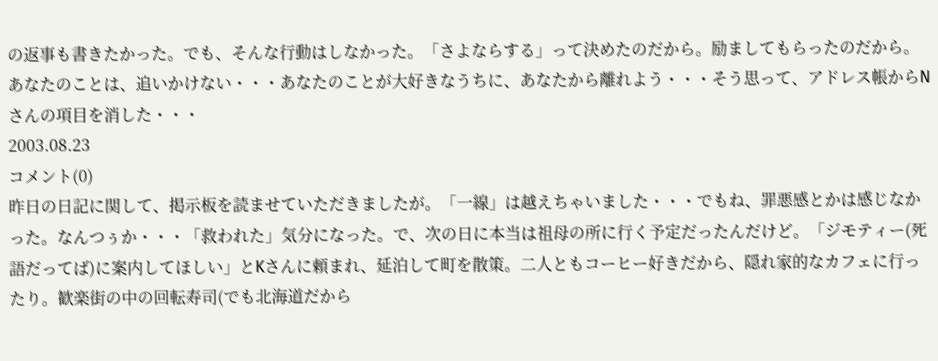の返事も書きたかった。でも、そんな行動はしなかった。「さよならする」って決めたのだから。励ましてもらったのだから。あなたのことは、追いかけない・・・あなたのことが大好きなうちに、あなたから離れよう・・・そう思って、アドレス帳からNさんの項目を消した・・・
2003.08.23
コメント(0)
昨日の日記に関して、掲示板を読ませていただきましたが。「一線」は越えちゃいました・・・でもね、罪悪感とかは感じなかった。なんつぅか・・・「救われた」気分になった。で、次の日に本当は祖母の所に行く予定だったんだけど。「ジモティー(死語だってば)に案内してほしい」とKさんに頼まれ、延泊して町を散策。二人ともコーヒー好きだから、隠れ家的なカフェに行ったり。歓楽街の中の回転寿司(でも北海道だから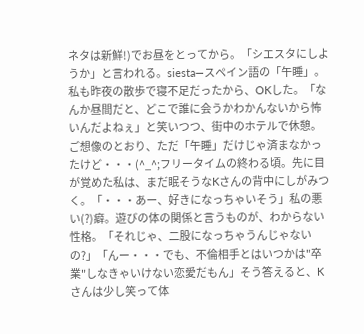ネタは新鮮!)でお昼をとってから。「シエスタにしようか」と言われる。siesta―スペイン語の「午睡」。私も昨夜の散歩で寝不足だったから、OKした。「なんか昼間だと、どこで誰に会うかわかんないから怖いんだよねぇ」と笑いつつ、街中のホテルで休憩。ご想像のとおり、ただ「午睡」だけじゃ済まなかったけど・・・(^_^;フリータイムの終わる頃。先に目が覚めた私は、まだ眠そうなKさんの背中にしがみつく。「・・・あー、好きになっちゃいそう」私の悪い(?)癖。遊びの体の関係と言うものが、わからない性格。「それじゃ、二股になっちゃうんじゃないの?」「んー・・・でも、不倫相手とはいつかは"卒業"しなきゃいけない恋愛だもん」そう答えると、Kさんは少し笑って体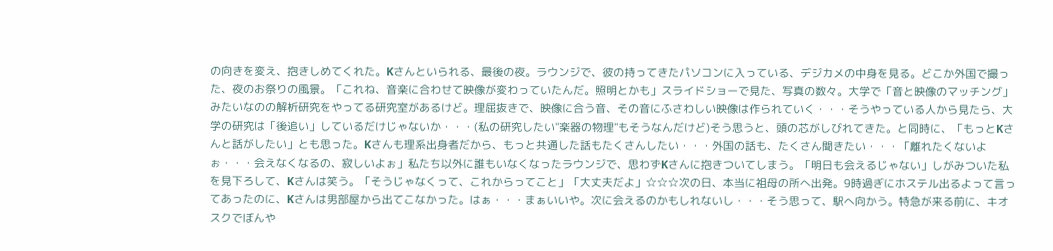の向きを変え、抱きしめてくれた。Kさんといられる、最後の夜。ラウンジで、彼の持ってきたパソコンに入っている、デジカメの中身を見る。どこか外国で撮った、夜のお祭りの風景。「これね、音楽に合わせて映像が変わっていたんだ。照明とかも」スライドショーで見た、写真の数々。大学で「音と映像のマッチング」みたいなのの解析研究をやってる研究室があるけど。理屈抜きで、映像に合う音、その音にふさわしい映像は作られていく・・・そうやっている人から見たら、大学の研究は「後追い」しているだけじゃないか・・・(私の研究したい"楽器の物理"もそうなんだけど)そう思うと、頭の芯がしびれてきた。と同時に、「もっとKさんと話がしたい」とも思った。Kさんも理系出身者だから、もっと共通した話もたくさんしたい・・・外国の話も、たくさん聞きたい・・・「離れたくないよぉ・・・会えなくなるの、寂しいよぉ」私たち以外に誰もいなくなったラウンジで、思わずKさんに抱きついてしまう。「明日も会えるじゃない」しがみついた私を見下ろして、Kさんは笑う。「そうじゃなくって、これからってこと」「大丈夫だよ」☆☆☆次の日、本当に祖母の所へ出発。9時過ぎにホステル出るよって言ってあったのに、Kさんは男部屋から出てこなかった。はぁ・・・まぁいいや。次に会えるのかもしれないし・・・そう思って、駅へ向かう。特急が来る前に、キオスクでぼんや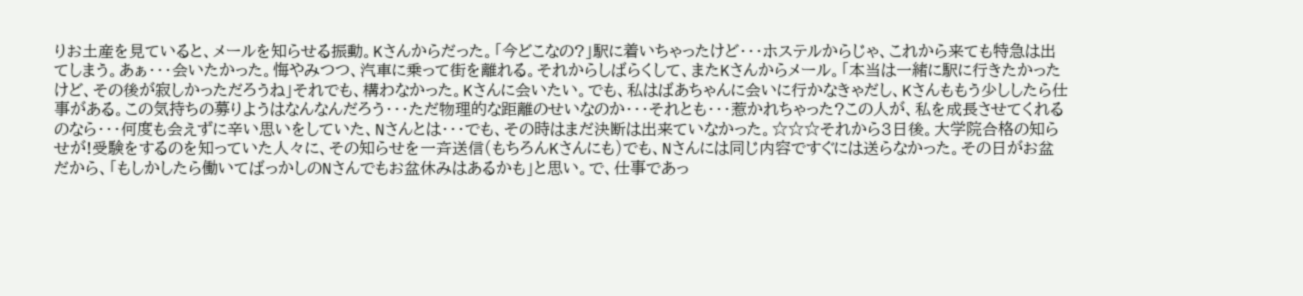りお土産を見ていると、メールを知らせる振動。Kさんからだった。「今どこなの?」駅に着いちゃったけど・・・ホステルからじゃ、これから来ても特急は出てしまう。あぁ・・・会いたかった。悔やみつつ、汽車に乗って街を離れる。それからしばらくして、またKさんからメール。「本当は一緒に駅に行きたかったけど、その後が寂しかっただろうね」それでも、構わなかった。Kさんに会いたい。でも、私はばあちゃんに会いに行かなきゃだし、Kさんももう少ししたら仕事がある。この気持ちの募りようはなんなんだろう・・・ただ物理的な距離のせいなのか・・・それとも・・・惹かれちゃった?この人が、私を成長させてくれるのなら・・・何度も会えずに辛い思いをしていた、Nさんとは・・・でも、その時はまだ決断は出来ていなかった。☆☆☆それから3日後。大学院合格の知らせが!受験をするのを知っていた人々に、その知らせを一斉送信(もちろんKさんにも)でも、Nさんには同じ内容ですぐには送らなかった。その日がお盆だから、「もしかしたら働いてばっかしのNさんでもお盆休みはあるかも」と思い。で、仕事であっ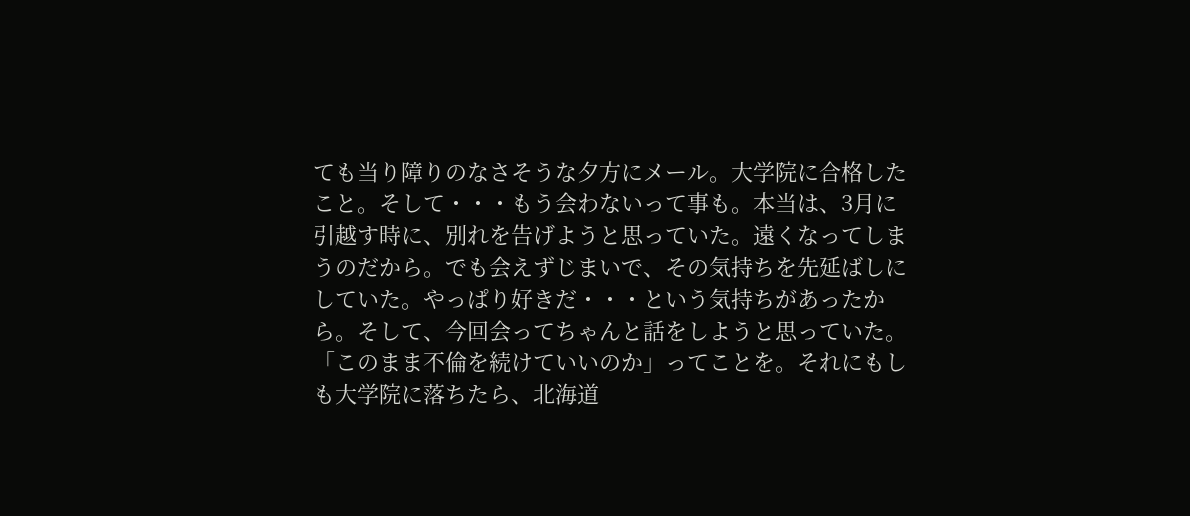ても当り障りのなさそうな夕方にメール。大学院に合格したこと。そして・・・もう会わないって事も。本当は、3月に引越す時に、別れを告げようと思っていた。遠くなってしまうのだから。でも会えずじまいで、その気持ちを先延ばしにしていた。やっぱり好きだ・・・という気持ちがあったから。そして、今回会ってちゃんと話をしようと思っていた。「このまま不倫を続けていいのか」ってことを。それにもしも大学院に落ちたら、北海道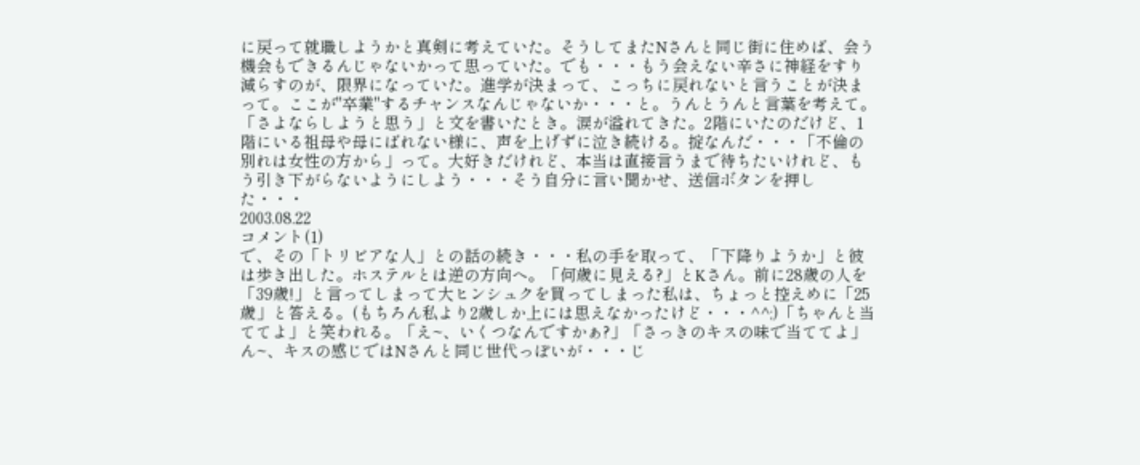に戻って就職しようかと真剣に考えていた。そうしてまたNさんと同じ街に住めば、会う機会もできるんじゃないかって思っていた。でも・・・もう会えない辛さに神経をすり減らすのが、限界になっていた。進学が決まって、こっちに戻れないと言うことが決まって。ここが"卒業"するチャンスなんじゃないか・・・と。うんとうんと言葉を考えて。「さよならしようと思う」と文を書いたとき。涙が溢れてきた。2階にいたのだけど、1階にいる祖母や母にばれない様に、声を上げずに泣き続ける。掟なんだ・・・「不倫の別れは女性の方から」って。大好きだけれど、本当は直接言うまで待ちたいけれど、もう引き下がらないようにしよう・・・そう自分に言い聞かせ、送信ボタンを押した・・・
2003.08.22
コメント(1)
で、その「トリビアな人」との話の続き・・・私の手を取って、「下降りようか」と彼は歩き出した。ホステルとは逆の方向へ。「何歳に見える?」とKさん。前に28歳の人を「39歳!」と言ってしまって大ヒンシュクを買ってしまった私は、ちょっと控えめに「25歳」と答える。(もちろん私より2歳しか上には思えなかったけど・・・^^;)「ちゃんと当ててよ」と笑われる。「え~、いくつなんですかぁ?」「さっきのキスの味で当ててよ」ん~、キスの感じではNさんと同じ世代っぽいが・・・じ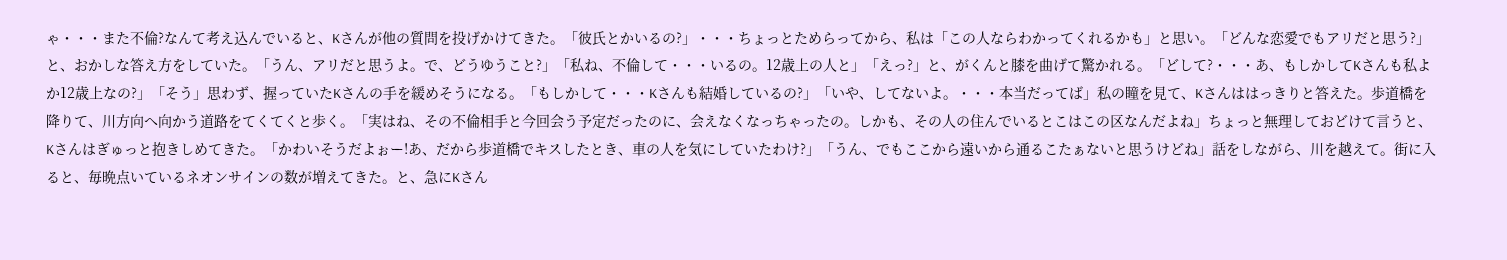ゃ・・・また不倫?なんて考え込んでいると、Kさんが他の質問を投げかけてきた。「彼氏とかいるの?」・・・ちょっとためらってから、私は「この人ならわかってくれるかも」と思い。「どんな恋愛でもアリだと思う?」と、おかしな答え方をしていた。「うん、アリだと思うよ。で、どうゆうこと?」「私ね、不倫して・・・いるの。12歳上の人と」「えっ?」と、がくんと膝を曲げて驚かれる。「どして?・・・あ、もしかしてKさんも私よか12歳上なの?」「そう」思わず、握っていたKさんの手を緩めそうになる。「もしかして・・・Kさんも結婚しているの?」「いや、してないよ。・・・本当だってば」私の瞳を見て、Kさんははっきりと答えた。歩道橋を降りて、川方向へ向かう道路をてくてくと歩く。「実はね、その不倫相手と今回会う予定だったのに、会えなくなっちゃったの。しかも、その人の住んでいるとこはこの区なんだよね」ちょっと無理しておどけて言うと、Kさんはぎゅっと抱きしめてきた。「かわいそうだよぉー!あ、だから歩道橋でキスしたとき、車の人を気にしていたわけ?」「うん、でもここから遠いから通るこたぁないと思うけどね」話をしながら、川を越えて。街に入ると、毎晩点いているネオンサインの数が増えてきた。と、急にKさん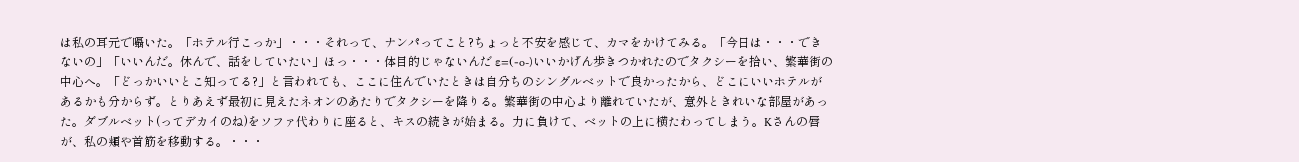は私の耳元で囁いた。「ホテル行こっか」・・・それって、ナンパってこと?ちょっと不安を感じて、カマをかけてみる。「今日は・・・できないの」「いいんだ。休んで、話をしていたい」ほっ・・・体目的じゃないんだ ε=(-o-)いいかげん歩きつかれたのでタクシーを拾い、繁華街の中心へ。「どっかいいとこ知ってる?」と言われても、ここに住んでいたときは自分ちのシングルベットで良かったから、どこにいいホテルがあるかも分からず。とりあえず最初に見えたネオンのあたりでタクシーを降りる。繁華街の中心より離れていたが、意外ときれいな部屋があった。ダブルベット(ってデカイのね)をソファ代わりに座ると、キスの続きが始まる。力に負けて、ベットの上に横たわってしまう。Kさんの唇が、私の頬や首筋を移動する。・・・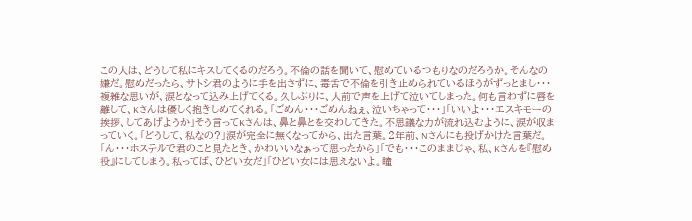この人は、どうして私にキスしてくるのだろう。不倫の話を聞いて、慰めているつもりなのだろうか。そんなの嫌だ。慰めだったら、サトシ君のように手を出さずに、毒舌で不倫を引き止められているほうがずっとまし・・・複雑な思いが、涙となって込み上げてくる。久しぶりに、人前で声を上げて泣いてしまった。何も言わずに唇を離して、Kさんは優しく抱きしめてくれる。「ごめん・・・ごめんねぇ、泣いちゃって・・・」「いいよ・・・エスキモーの挨拶、してあげようか」そう言ってKさんは、鼻と鼻とを交わしてきた。不思議な力が流れ込むように、涙が収まっていく。「どうして、私なの?」涙が完全に無くなってから、出た言葉。2年前、Nさんにも投げかけた言葉だ。「ん・・・ホステルで君のこと見たとき、かわいいなぁって思ったから」「でも・・・このままじゃ、私、Kさんを『慰め役』にしてしまう。私ってば、ひどい女だ」「ひどい女には思えないよ。瞳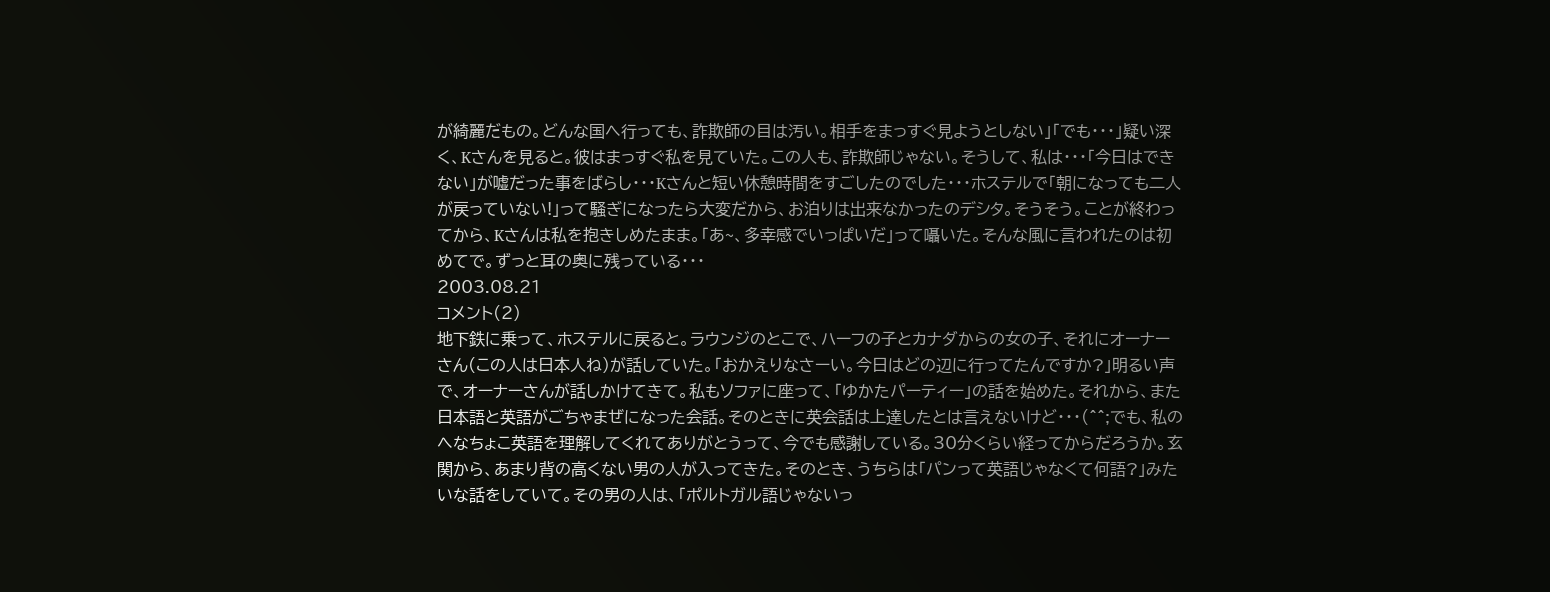が綺麗だもの。どんな国へ行っても、詐欺師の目は汚い。相手をまっすぐ見ようとしない」「でも・・・」疑い深く、Kさんを見ると。彼はまっすぐ私を見ていた。この人も、詐欺師じゃない。そうして、私は・・・「今日はできない」が嘘だった事をばらし・・・Kさんと短い休憩時間をすごしたのでした・・・ホステルで「朝になっても二人が戻っていない!」って騒ぎになったら大変だから、お泊りは出来なかったのデシタ。そうそう。ことが終わってから、Kさんは私を抱きしめたまま。「あ~、多幸感でいっぱいだ」って囁いた。そんな風に言われたのは初めてで。ずっと耳の奥に残っている・・・
2003.08.21
コメント(2)
地下鉄に乗って、ホステルに戻ると。ラウンジのとこで、ハーフの子とカナダからの女の子、それにオーナーさん(この人は日本人ね)が話していた。「おかえりなさーい。今日はどの辺に行ってたんですか?」明るい声で、オーナーさんが話しかけてきて。私もソファに座って、「ゆかたパーティー」の話を始めた。それから、また日本語と英語がごちゃまぜになった会話。そのときに英会話は上達したとは言えないけど・・・(^^;でも、私のへなちょこ英語を理解してくれてありがとうって、今でも感謝している。30分くらい経ってからだろうか。玄関から、あまり背の高くない男の人が入ってきた。そのとき、うちらは「パンって英語じゃなくて何語?」みたいな話をしていて。その男の人は、「ポルトガル語じゃないっ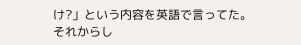け?」という内容を英語で言ってた。それからし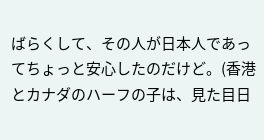ばらくして、その人が日本人であってちょっと安心したのだけど。(香港とカナダのハーフの子は、見た目日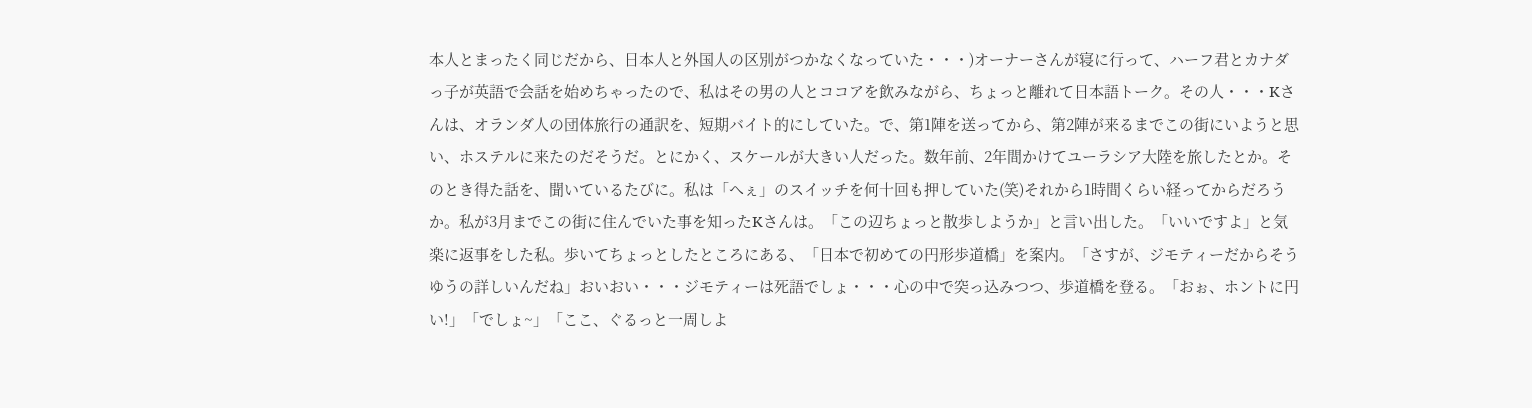本人とまったく同じだから、日本人と外国人の区別がつかなくなっていた・・・)オーナーさんが寝に行って、ハーフ君とカナダっ子が英語で会話を始めちゃったので、私はその男の人とココアを飲みながら、ちょっと離れて日本語トーク。その人・・・Kさんは、オランダ人の団体旅行の通訳を、短期バイト的にしていた。で、第1陣を送ってから、第2陣が来るまでこの街にいようと思い、ホステルに来たのだそうだ。とにかく、スケールが大きい人だった。数年前、2年間かけてユーラシア大陸を旅したとか。そのとき得た話を、聞いているたびに。私は「へぇ」のスイッチを何十回も押していた(笑)それから1時間くらい経ってからだろうか。私が3月までこの街に住んでいた事を知ったKさんは。「この辺ちょっと散歩しようか」と言い出した。「いいですよ」と気楽に返事をした私。歩いてちょっとしたところにある、「日本で初めての円形歩道橋」を案内。「さすが、ジモティーだからそうゆうの詳しいんだね」おいおい・・・ジモティーは死語でしょ・・・心の中で突っ込みつつ、歩道橋を登る。「おぉ、ホントに円い!」「でしょ~」「ここ、ぐるっと一周しよ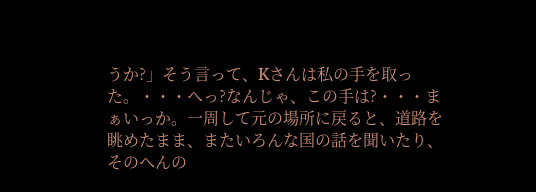うか?」そう言って、Kさんは私の手を取った。・・・へっ?なんじゃ、この手は?・・・まぁいっか。一周して元の場所に戻ると、道路を眺めたまま、またいろんな国の話を聞いたり、そのへんの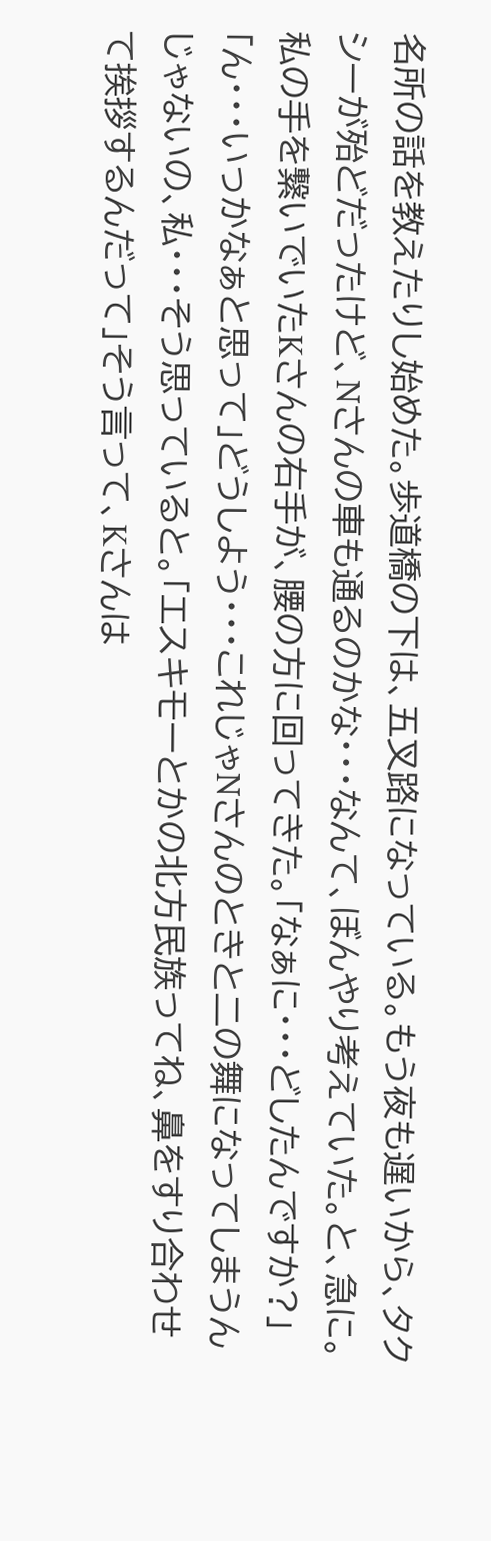名所の話を教えたりし始めた。歩道橋の下は、五叉路になっている。もう夜も遅いから、タクシーが殆どだったけど、Nさんの車も通るのかな・・・なんて、ぼんやり考えていた。と、急に。私の手を繋いでいたKさんの右手が、腰の方に回ってきた。「なぁに・・・どしたんですか?」「ん・・・いっかなぁと思って」どうしよう・・・これじゃNさんのときと二の舞になってしまうんじゃないの、私・・・そう思っていると。「エスキモーとかの北方民族ってね、鼻をすり合わせて挨拶するんだって」そう言って、Kさんは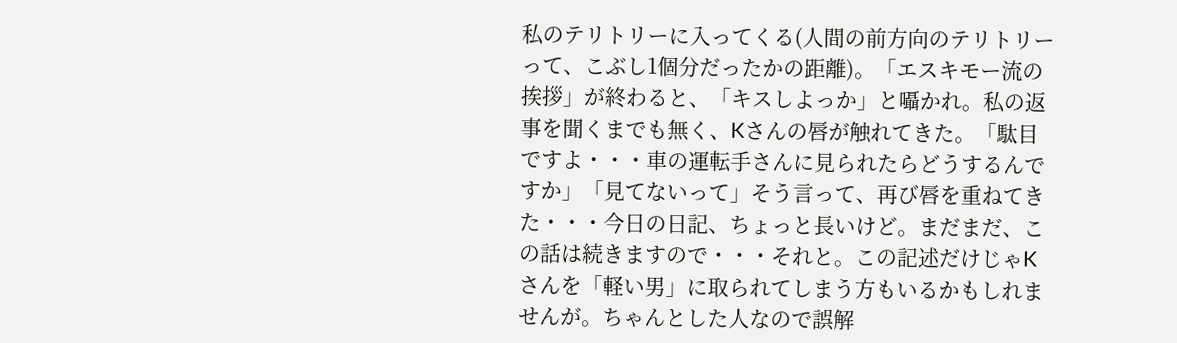私のテリトリーに入ってくる(人間の前方向のテリトリーって、こぶし1個分だったかの距離)。「エスキモー流の挨拶」が終わると、「キスしよっか」と囁かれ。私の返事を聞くまでも無く、Kさんの唇が触れてきた。「駄目ですよ・・・車の運転手さんに見られたらどうするんですか」「見てないって」そう言って、再び唇を重ねてきた・・・今日の日記、ちょっと長いけど。まだまだ、この話は続きますので・・・それと。この記述だけじゃKさんを「軽い男」に取られてしまう方もいるかもしれませんが。ちゃんとした人なので誤解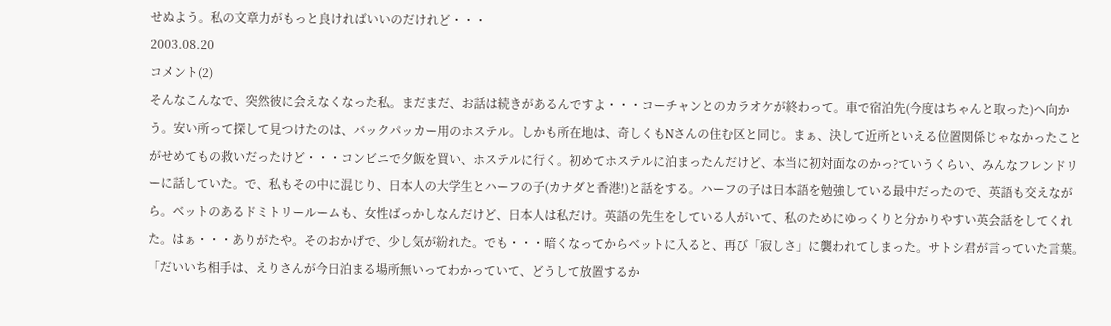せぬよう。私の文章力がもっと良ければいいのだけれど・・・
2003.08.20
コメント(2)
そんなこんなで、突然彼に会えなくなった私。まだまだ、お話は続きがあるんですよ・・・コーチャンとのカラオケが終わって。車で宿泊先(今度はちゃんと取った)へ向かう。安い所って探して見つけたのは、バックパッカー用のホステル。しかも所在地は、奇しくもNさんの住む区と同じ。まぁ、決して近所といえる位置関係じゃなかったことがせめてもの救いだったけど・・・コンビニで夕飯を買い、ホステルに行く。初めてホステルに泊まったんだけど、本当に初対面なのかっ?ていうくらい、みんなフレンドリーに話していた。で、私もその中に混じり、日本人の大学生とハーフの子(カナダと香港!)と話をする。ハーフの子は日本語を勉強している最中だったので、英語も交えながら。ベットのあるドミトリールームも、女性ばっかしなんだけど、日本人は私だけ。英語の先生をしている人がいて、私のためにゆっくりと分かりやすい英会話をしてくれた。はぁ・・・ありがたや。そのおかげで、少し気が紛れた。でも・・・暗くなってからベットに入ると、再び「寂しさ」に襲われてしまった。サトシ君が言っていた言葉。「だいいち相手は、えりさんが今日泊まる場所無いってわかっていて、どうして放置するか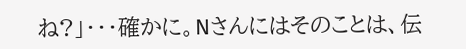ね?」・・・確かに。Nさんにはそのことは、伝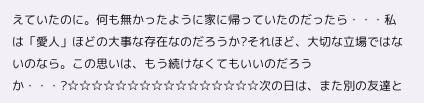えていたのに。何も無かったように家に帰っていたのだったら・・・私は「愛人」ほどの大事な存在なのだろうか?それほど、大切な立場ではないのなら。この思いは、もう続けなくてもいいのだろうか・・・?☆☆☆☆☆☆☆☆☆☆☆☆☆☆☆☆次の日は、また別の友達と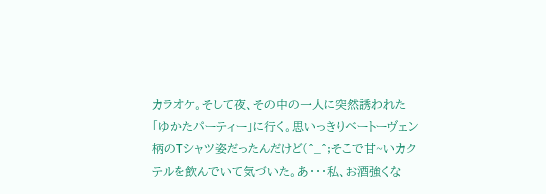カラオケ。そして夜、その中の一人に突然誘われた「ゆかたパーティー」に行く。思いっきりベートーヴェン柄のTシャツ姿だったんだけど(^_^;そこで甘~いカクテルを飲んでいて気づいた。あ・・・私、お酒強くな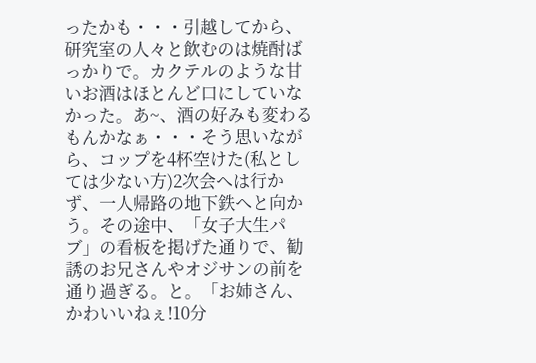ったかも・・・引越してから、研究室の人々と飲むのは焼酎ばっかりで。カクテルのような甘いお酒はほとんど口にしていなかった。あ~、酒の好みも変わるもんかなぁ・・・そう思いながら、コップを4杯空けた(私としては少ない方)2次会へは行かず、一人帰路の地下鉄へと向かう。その途中、「女子大生パブ」の看板を掲げた通りで、勧誘のお兄さんやオジサンの前を通り過ぎる。と。「お姉さん、かわいいねぇ!10分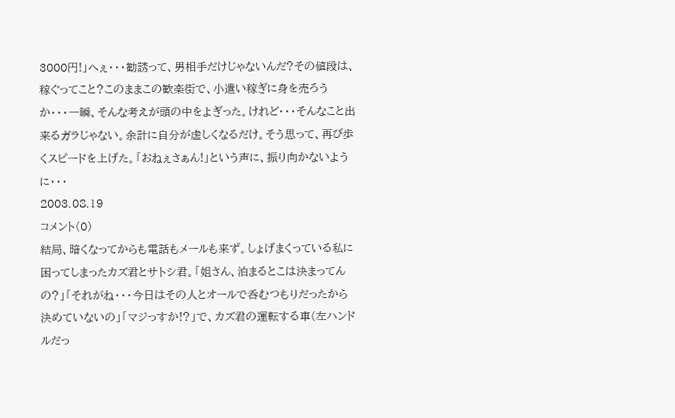3000円!」へぇ・・・勧誘って、男相手だけじゃないんだ?その値段は、稼ぐってこと?このままこの歓楽街で、小遣い稼ぎに身を売ろうか・・・一瞬、そんな考えが頭の中をよぎった。けれど・・・そんなこと出来るガラじゃない。余計に自分が虚しくなるだけ。そう思って、再び歩くスピードを上げた。「おねぇさぁん!」という声に、振り向かないように・・・
2003.08.19
コメント(0)
結局、暗くなってからも電話もメールも来ず。しょげまくっている私に困ってしまったカズ君とサトシ君。「姐さん、泊まるとこは決まってんの?」「それがね・・・今日はその人とオールで呑むつもりだったから決めていないの」「マジっすか!?」で、カズ君の運転する車(左ハンドルだっ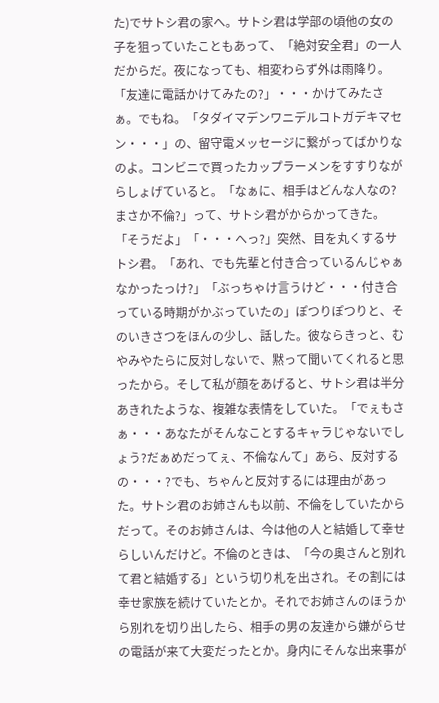た)でサトシ君の家へ。サトシ君は学部の頃他の女の子を狙っていたこともあって、「絶対安全君」の一人だからだ。夜になっても、相変わらず外は雨降り。「友達に電話かけてみたの?」・・・かけてみたさぁ。でもね。「タダイマデンワニデルコトガデキマセン・・・」の、留守電メッセージに繋がってばかりなのよ。コンビニで買ったカップラーメンをすすりながらしょげていると。「なぁに、相手はどんな人なの?まさか不倫?」って、サトシ君がからかってきた。「そうだよ」「・・・へっ?」突然、目を丸くするサトシ君。「あれ、でも先輩と付き合っているんじゃぁなかったっけ?」「ぶっちゃけ言うけど・・・付き合っている時期がかぶっていたの」ぽつりぽつりと、そのいきさつをほんの少し、話した。彼ならきっと、むやみやたらに反対しないで、黙って聞いてくれると思ったから。そして私が顔をあげると、サトシ君は半分あきれたような、複雑な表情をしていた。「でぇもさぁ・・・あなたがそんなことするキャラじゃないでしょう?だぁめだってぇ、不倫なんて」あら、反対するの・・・?でも、ちゃんと反対するには理由があった。サトシ君のお姉さんも以前、不倫をしていたからだって。そのお姉さんは、今は他の人と結婚して幸せらしいんだけど。不倫のときは、「今の奥さんと別れて君と結婚する」という切り札を出され。その割には幸せ家族を続けていたとか。それでお姉さんのほうから別れを切り出したら、相手の男の友達から嫌がらせの電話が来て大変だったとか。身内にそんな出来事が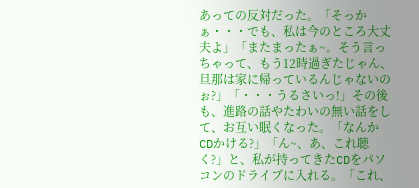あっての反対だった。「そっかぁ・・・でも、私は今のところ大丈夫よ」「またまったぁ~。そう言っちゃって、もう12時過ぎたじゃん、旦那は家に帰っているんじゃないのぉ?」「・・・うるさいっ!」その後も、進路の話やたわいの無い話をして、お互い眠くなった。「なんかCDかける?」「ん~、あ、これ聴く?」と、私が持ってきたCDをパソコンのドライブに入れる。「これ、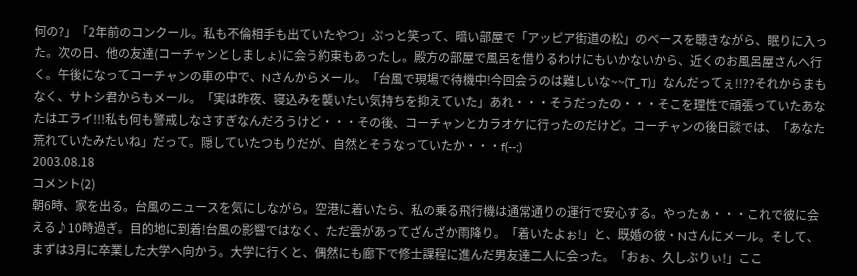何の?」「2年前のコンクール。私も不倫相手も出ていたやつ」ぷっと笑って、暗い部屋で「アッピア街道の松」のベースを聴きながら、眠りに入った。次の日、他の友達(コーチャンとしましょ)に会う約束もあったし。殿方の部屋で風呂を借りるわけにもいかないから、近くのお風呂屋さんへ行く。午後になってコーチャンの車の中で、Nさんからメール。「台風で現場で待機中!今回会うのは難しいな~~(T_T)」なんだってぇ!!??それからまもなく、サトシ君からもメール。「実は昨夜、寝込みを襲いたい気持ちを抑えていた」あれ・・・そうだったの・・・そこを理性で頑張っていたあなたはエライ!!!私も何も警戒しなさすぎなんだろうけど・・・その後、コーチャンとカラオケに行ったのだけど。コーチャンの後日談では、「あなた荒れていたみたいね」だって。隠していたつもりだが、自然とそうなっていたか・・・f(--;)
2003.08.18
コメント(2)
朝6時、家を出る。台風のニュースを気にしながら。空港に着いたら、私の乗る飛行機は通常通りの運行で安心する。やったぁ・・・これで彼に会える♪10時過ぎ。目的地に到着!台風の影響ではなく、ただ雲があってざんざか雨降り。「着いたよぉ!」と、既婚の彼・Nさんにメール。そして、まずは3月に卒業した大学へ向かう。大学に行くと、偶然にも廊下で修士課程に進んだ男友達二人に会った。「おぉ、久しぶりぃ!」ここ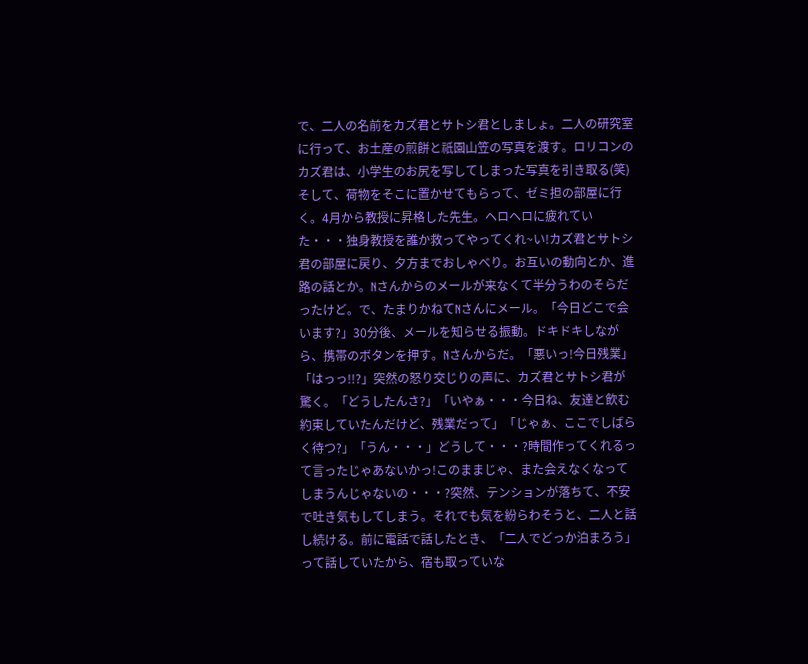で、二人の名前をカズ君とサトシ君としましょ。二人の研究室に行って、お土産の煎餅と祇園山笠の写真を渡す。ロリコンのカズ君は、小学生のお尻を写してしまった写真を引き取る(笑)そして、荷物をそこに置かせてもらって、ゼミ担の部屋に行く。4月から教授に昇格した先生。ヘロヘロに疲れていた・・・独身教授を誰か救ってやってくれ~い!カズ君とサトシ君の部屋に戻り、夕方までおしゃべり。お互いの動向とか、進路の話とか。Nさんからのメールが来なくて半分うわのそらだったけど。で、たまりかねてNさんにメール。「今日どこで会います?」30分後、メールを知らせる振動。ドキドキしながら、携帯のボタンを押す。Nさんからだ。「悪いっ!今日残業」「はっっ!!?」突然の怒り交じりの声に、カズ君とサトシ君が驚く。「どうしたんさ?」「いやぁ・・・今日ね、友達と飲む約束していたんだけど、残業だって」「じゃぁ、ここでしばらく待つ?」「うん・・・」どうして・・・?時間作ってくれるって言ったじゃあないかっ!このままじゃ、また会えなくなってしまうんじゃないの・・・?突然、テンションが落ちて、不安で吐き気もしてしまう。それでも気を紛らわそうと、二人と話し続ける。前に電話で話したとき、「二人でどっか泊まろう」って話していたから、宿も取っていな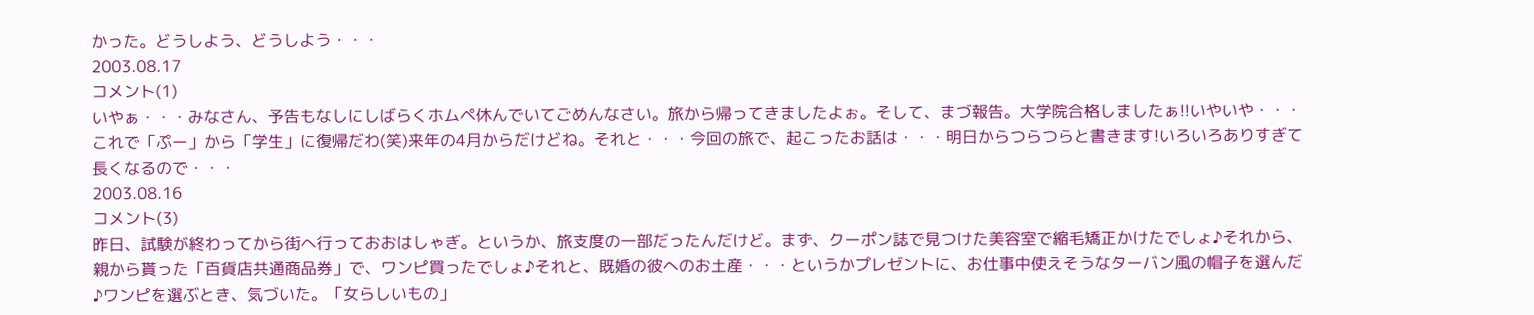かった。どうしよう、どうしよう・・・
2003.08.17
コメント(1)
いやぁ・・・みなさん、予告もなしにしばらくホムペ休んでいてごめんなさい。旅から帰ってきましたよぉ。そして、まづ報告。大学院合格しましたぁ!!いやいや・・・これで「ぷー」から「学生」に復帰だわ(笑)来年の4月からだけどね。それと・・・今回の旅で、起こったお話は・・・明日からつらつらと書きます!いろいろありすぎて長くなるので・・・
2003.08.16
コメント(3)
昨日、試験が終わってから街へ行っておおはしゃぎ。というか、旅支度の一部だったんだけど。まず、クーポン誌で見つけた美容室で縮毛矯正かけたでしょ♪それから、親から貰った「百貨店共通商品券」で、ワンピ買ったでしょ♪それと、既婚の彼へのお土産・・・というかプレゼントに、お仕事中使えそうなターバン風の帽子を選んだ♪ワンピを選ぶとき、気づいた。「女らしいもの」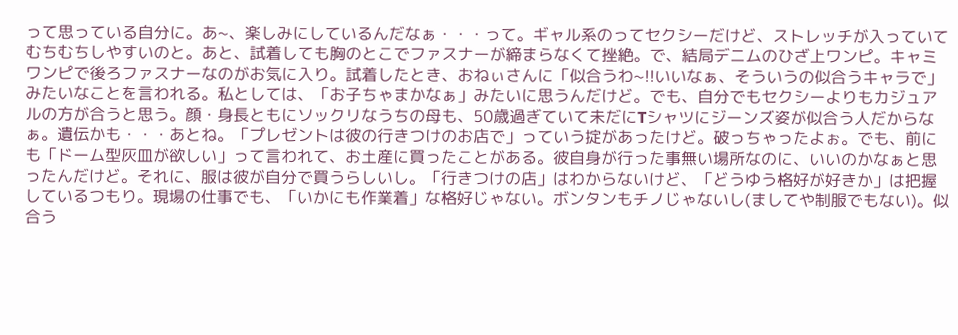って思っている自分に。あ~、楽しみにしているんだなぁ・・・って。ギャル系のってセクシーだけど、ストレッチが入っていてむちむちしやすいのと。あと、試着しても胸のとこでファスナーが締まらなくて挫絶。で、結局デニムのひざ上ワンピ。キャミワンピで後ろファスナーなのがお気に入り。試着したとき、おねぃさんに「似合うわ~!!いいなぁ、そういうの似合うキャラで」みたいなことを言われる。私としては、「お子ちゃまかなぁ」みたいに思うんだけど。でも、自分でもセクシーよりもカジュアルの方が合うと思う。顔・身長ともにソックリなうちの母も、50歳過ぎていて未だにTシャツにジーンズ姿が似合う人だからなぁ。遺伝かも・・・あとね。「プレゼントは彼の行きつけのお店で」っていう掟があったけど。破っちゃったよぉ。でも、前にも「ドーム型灰皿が欲しい」って言われて、お土産に買ったことがある。彼自身が行った事無い場所なのに、いいのかなぁと思ったんだけど。それに、服は彼が自分で買うらしいし。「行きつけの店」はわからないけど、「どうゆう格好が好きか」は把握しているつもり。現場の仕事でも、「いかにも作業着」な格好じゃない。ボンタンもチノじゃないし(ましてや制服でもない)。似合う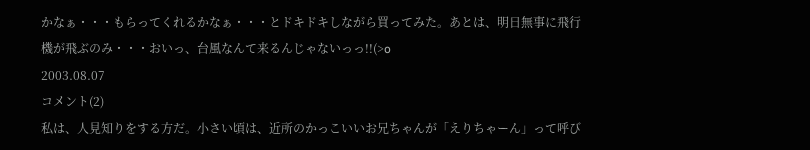かなぁ・・・もらってくれるかなぁ・・・とドキドキしながら買ってみた。あとは、明日無事に飛行機が飛ぶのみ・・・おいっ、台風なんて来るんじゃないっっ!!(>o
2003.08.07
コメント(2)
私は、人見知りをする方だ。小さい頃は、近所のかっこいいお兄ちゃんが「えりちゃーん」って呼び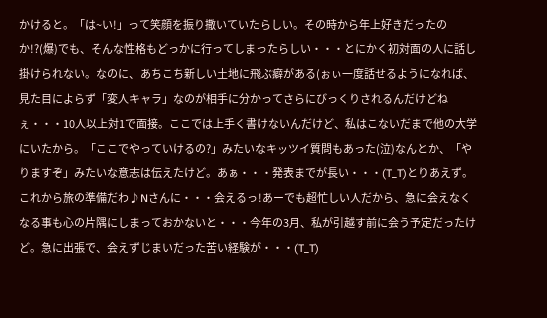かけると。「は~い!」って笑顔を振り撒いていたらしい。その時から年上好きだったのか!?(爆)でも、そんな性格もどっかに行ってしまったらしい・・・とにかく初対面の人に話し掛けられない。なのに、あちこち新しい土地に飛ぶ癖がある(ぉぃ一度話せるようになれば、見た目によらず「変人キャラ」なのが相手に分かってさらにびっくりされるんだけどねぇ・・・10人以上対1で面接。ここでは上手く書けないんだけど、私はこないだまで他の大学にいたから。「ここでやっていけるの?」みたいなキッツイ質問もあった(泣)なんとか、「やりますぞ」みたいな意志は伝えたけど。あぁ・・・発表までが長い・・・(T_T)とりあえず。これから旅の準備だわ♪Nさんに・・・会えるっ!あーでも超忙しい人だから、急に会えなくなる事も心の片隅にしまっておかないと・・・今年の3月、私が引越す前に会う予定だったけど。急に出張で、会えずじまいだった苦い経験が・・・(T_T)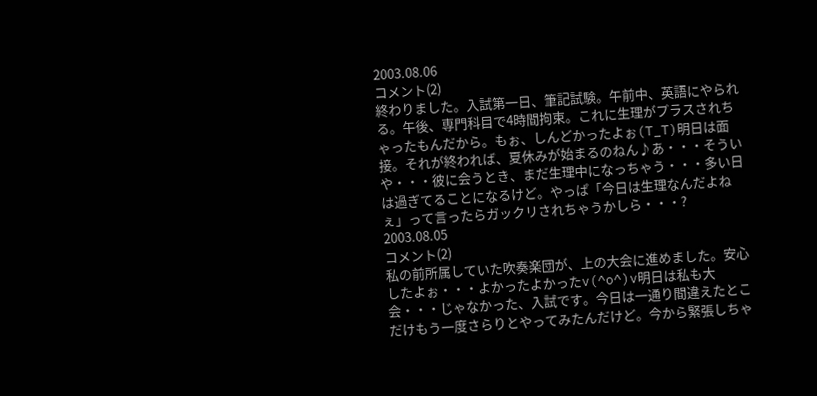2003.08.06
コメント(2)
終わりました。入試第一日、筆記試験。午前中、英語にやられる。午後、専門科目で4時間拘束。これに生理がプラスされちゃったもんだから。もぉ、しんどかったよぉ(T_T)明日は面接。それが終われば、夏休みが始まるのねん♪あ・・・そういや・・・彼に会うとき、まだ生理中になっちゃう・・・多い日は過ぎてることになるけど。やっぱ「今日は生理なんだよねぇ」って言ったらガックリされちゃうかしら・・・?
2003.08.05
コメント(2)
私の前所属していた吹奏楽団が、上の大会に進めました。安心したよぉ・・・よかったよかったv(^o^)v明日は私も大会・・・じゃなかった、入試です。今日は一通り間違えたとこだけもう一度さらりとやってみたんだけど。今から緊張しちゃ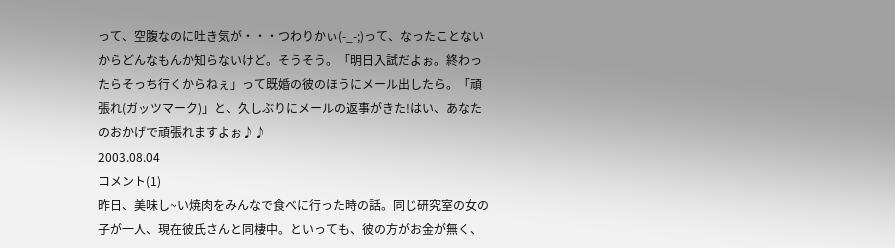って、空腹なのに吐き気が・・・つわりかぃ(-_-;)って、なったことないからどんなもんか知らないけど。そうそう。「明日入試だよぉ。終わったらそっち行くからねぇ」って既婚の彼のほうにメール出したら。「頑張れ(ガッツマーク)」と、久しぶりにメールの返事がきた!はい、あなたのおかげで頑張れますよぉ♪♪
2003.08.04
コメント(1)
昨日、美味し~い焼肉をみんなで食べに行った時の話。同じ研究室の女の子が一人、現在彼氏さんと同棲中。といっても、彼の方がお金が無く、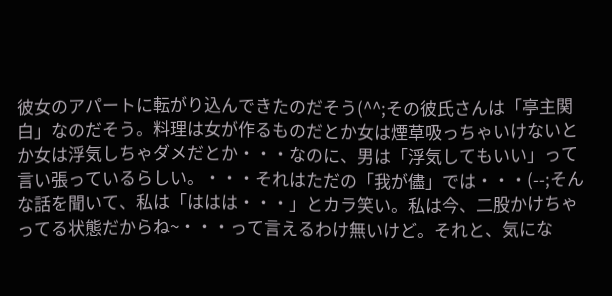彼女のアパートに転がり込んできたのだそう(^^;その彼氏さんは「亭主関白」なのだそう。料理は女が作るものだとか女は煙草吸っちゃいけないとか女は浮気しちゃダメだとか・・・なのに、男は「浮気してもいい」って言い張っているらしい。・・・それはただの「我が儘」では・・・(--;そんな話を聞いて、私は「ははは・・・」とカラ笑い。私は今、二股かけちゃってる状態だからね~・・・って言えるわけ無いけど。それと、気にな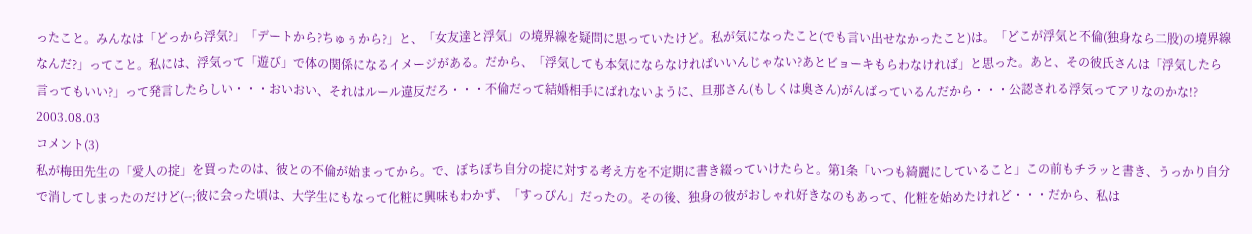ったこと。みんなは「どっから浮気?」「デートから?ちゅぅから?」と、「女友達と浮気」の境界線を疑問に思っていたけど。私が気になったこと(でも言い出せなかったこと)は。「どこが浮気と不倫(独身なら二股)の境界線なんだ?」ってこと。私には、浮気って「遊び」で体の関係になるイメージがある。だから、「浮気しても本気にならなければいいんじゃない?あとビョーキもらわなければ」と思った。あと、その彼氏さんは「浮気したら言ってもいい?」って発言したらしい・・・おいおい、それはルール違反だろ・・・不倫だって結婚相手にばれないように、旦那さん(もしくは奥さん)がんばっているんだから・・・公認される浮気ってアリなのかな!?
2003.08.03
コメント(3)
私が梅田先生の「愛人の掟」を買ったのは、彼との不倫が始まってから。で、ぼちぼち自分の掟に対する考え方を不定期に書き綴っていけたらと。第1条「いつも綺麗にしていること」この前もチラッと書き、うっかり自分で消してしまったのだけど(--;彼に会った頃は、大学生にもなって化粧に興味もわかず、「すっぴん」だったの。その後、独身の彼がおしゃれ好きなのもあって、化粧を始めたけれど・・・だから、私は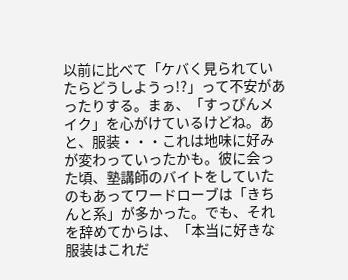以前に比べて「ケバく見られていたらどうしようっ!?」って不安があったりする。まぁ、「すっぴんメイク」を心がけているけどね。あと、服装・・・これは地味に好みが変わっていったかも。彼に会った頃、塾講師のバイトをしていたのもあってワードローブは「きちんと系」が多かった。でも、それを辞めてからは、「本当に好きな服装はこれだ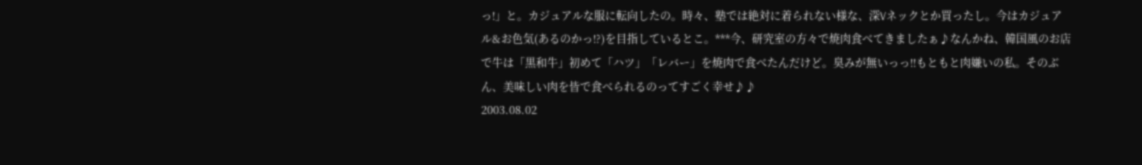っ!」と。カジュアルな服に転向したの。時々、塾では絶対に着られない様な、深Vネックとか買ったし。今はカジュアル&お色気(あるのかっ!?)を目指しているとこ。***今、研究室の方々で焼肉食べてきましたぁ♪なんかね、韓国風のお店で牛は「黒和牛」初めて「ハツ」「レバー」を焼肉で食べたんだけど。臭みが無いっっ!!もともと肉嫌いの私。そのぶん、美味しい肉を皆で食べられるのってすごく幸せ♪♪
2003.08.02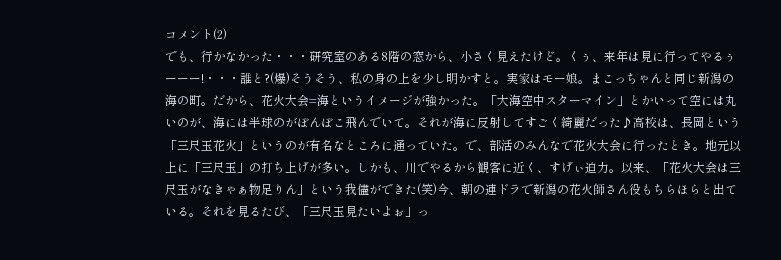コメント(2)
でも、行かなかった・・・研究室のある8階の窓から、小さく見えたけど。くぅ、来年は見に行ってやるぅーーー!・・・誰と?(爆)そうそう、私の身の上を少し明かすと。実家はモー娘。まこっちゃんと同じ新潟の海の町。だから、花火大会=海というイメージが強かった。「大海空中スターマイン」とかいって空には丸いのが、海には半球のがぼんぼこ飛んでいて。それが海に反射してすごく綺麗だった♪高校は、長岡という「三尺玉花火」というのが有名なところに通っていた。で、部活のみんなで花火大会に行ったとき。地元以上に「三尺玉」の打ち上げが多い。しかも、川でやるから観客に近く、すげぃ迫力。以来、「花火大会は三尺玉がなきゃぁ物足りん」という我儘ができた(笑)今、朝の連ドラで新潟の花火師さん役もちらほらと出ている。それを見るたび、「三尺玉見たいよぉ」っ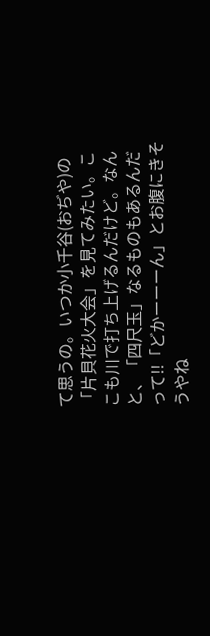て思うの。いつか小千谷(おぢや)の「片貝花火大会」を見てみたい。ここも川で打ち上げるんだけど。なんと、「四尺玉」なるものもあるんだって!!「どかーーーん」とお腹にきそうやね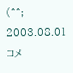(^^;
2003.08.01
コメ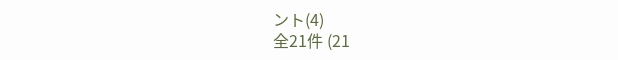ント(4)
全21件 (21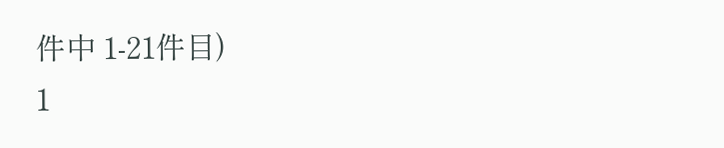件中 1-21件目)
1